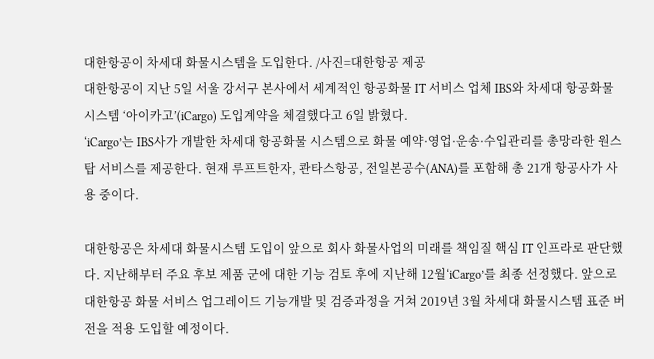대한항공이 차세대 화물시스템을 도입한다. /사진=대한항공 제공
대한항공이 지난 5일 서울 강서구 본사에서 세계적인 항공화물 IT 서비스 업체 IBS와 차세대 항공화물시스템 ‘아이카고’(iCargo) 도입계약을 체결했다고 6일 밝혔다.
‘iCargo’는 IBS사가 개발한 차세대 항공화물 시스템으로 화물 예약·영업·운송·수입관리를 총망라한 원스탑 서비스를 제공한다. 현재 루프트한자, 콴타스항공, 전일본공수(ANA)를 포함해 총 21개 항공사가 사용 중이다.

대한항공은 차세대 화물시스템 도입이 앞으로 회사 화물사업의 미래를 책임질 핵심 IT 인프라로 판단했다. 지난해부터 주요 후보 제품 군에 대한 기능 검토 후에 지난해 12월‘iCargo’를 최종 선정했다. 앞으로 대한항공 화물 서비스 업그레이드 기능개발 및 검증과정을 거쳐 2019년 3월 차세대 화물시스템 표준 버전을 적용 도입할 예정이다.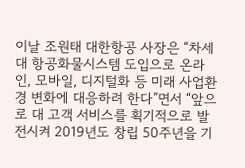이날 조원태 대한항공 사장은 “차세대 항공화물시스템 도입으로 온라인, 모바일, 디지털화 등 미래 사업환경 변화에 대응하려 한다”면서 “앞으로 대 고객 서비스를 획기적으로 발전시켜 2019년도 창립 50주년을 기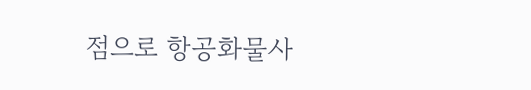점으로 항공화물사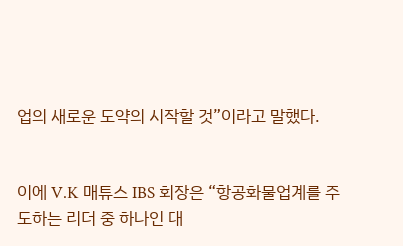업의 새로운 도약의 시작할 것”이라고 말했다.


이에 V.K 매튜스 IBS 회장은 “항공화물업계를 주도하는 리더 중 하나인 대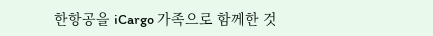한항공을 iCargo 가족으로 함께한 것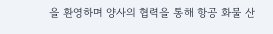을 환영하며 양사의 협력을 통해 항공 화물 산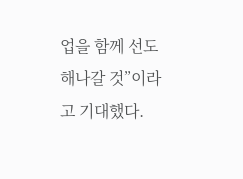업을 함께 선도해나갈 것”이라고 기대했다.